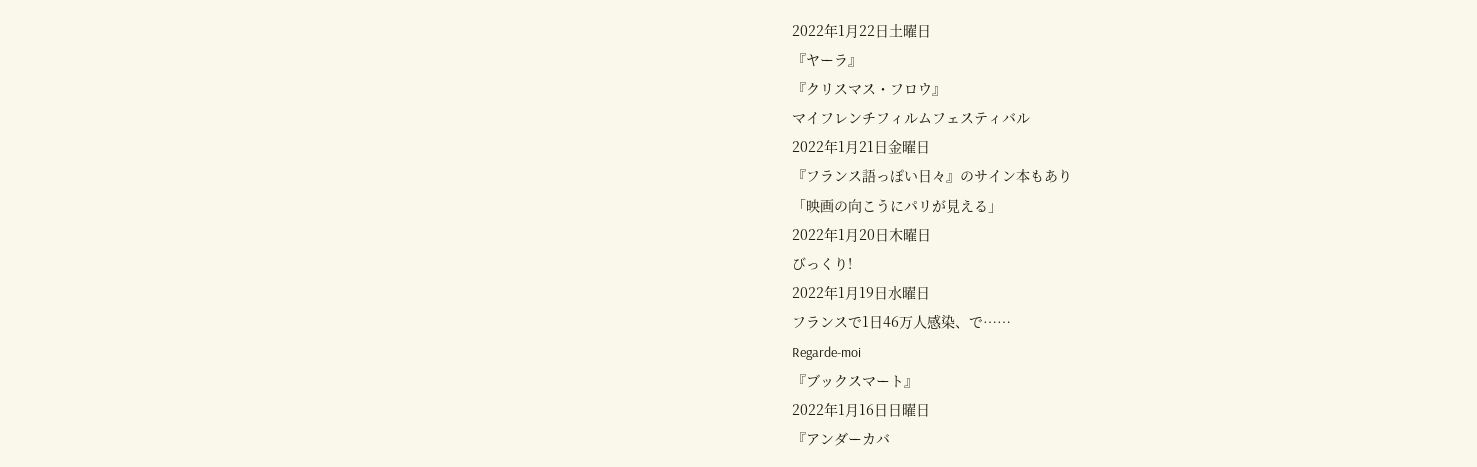2022年1月22日土曜日
『ヤーラ』
『クリスマス・フロウ』
マイフレンチフィルムフェスティバル
2022年1月21日金曜日
『フランス語っぽい日々』のサイン本もあり
「映画の向こうにパリが見える」
2022年1月20日木曜日
びっくり!
2022年1月19日水曜日
フランスで1日46万人感染、で……
Regarde-moi
『ブックスマート』
2022年1月16日日曜日
『アンダーカバ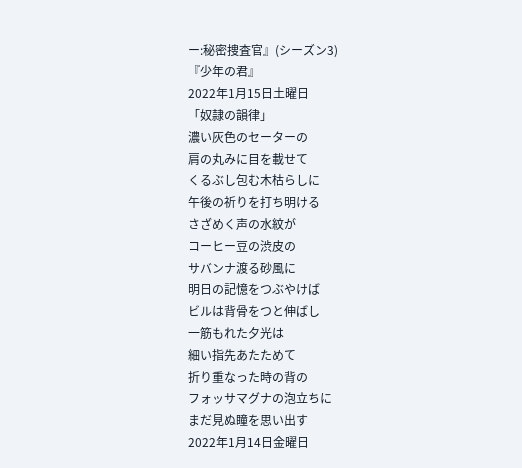ー:秘密捜査官』(シーズン3)
『少年の君』
2022年1月15日土曜日
「奴隷の韻律」
濃い灰色のセーターの
肩の丸みに目を載せて
くるぶし包む木枯らしに
午後の祈りを打ち明ける
さざめく声の水紋が
コーヒー豆の渋皮の
サバンナ渡る砂風に
明日の記憶をつぶやけば
ビルは背骨をつと伸ばし
一筋もれた夕光は
細い指先あたためて
折り重なった時の背の
フォッサマグナの泡立ちに
まだ見ぬ瞳を思い出す
2022年1月14日金曜日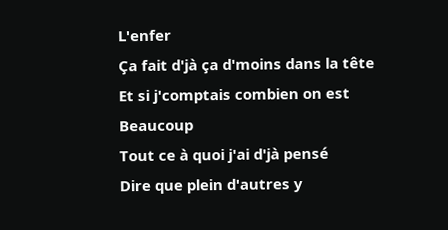L'enfer
Ça fait d'jà ça d'moins dans la tête
Et si j'comptais combien on est
Beaucoup
Tout ce à quoi j'ai d'jà pensé
Dire que plein d'autres y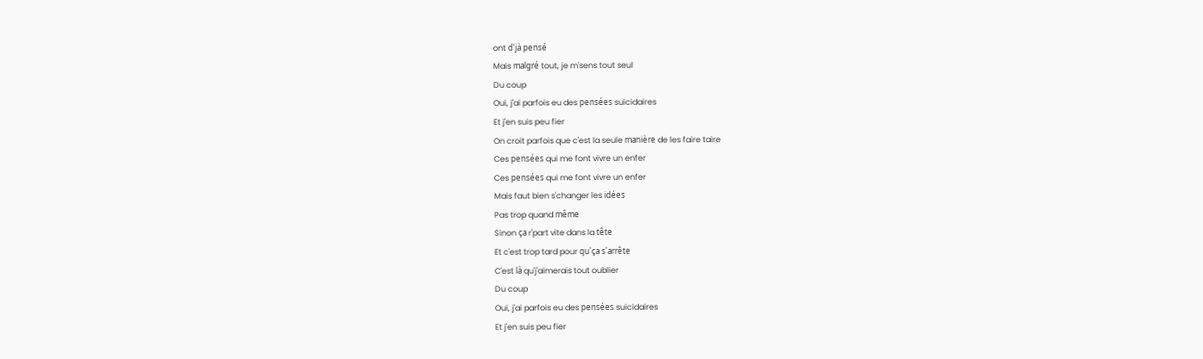ont d'jà pensé
Mais malgré tout, je m'sens tout seul
Du coup
Oui, j'ai parfois eu des pensées suicidaires
Et j'en suis peu fier
On croit parfois que c'est la seule manière de les faire taire
Ces pensées qui me font vivre un enfer
Ces pensées qui me font vivre un enfer
Mais faut bien s'changer les idées
Pas trop quand même
Sinon ça r'part vite dans la tête
Et c'est trop tard pour qu'ça s'arrête
C'est là qu'j'aimerais tout oublier
Du coup
Oui, j'ai parfois eu des pensées suicidaires
Et j'en suis peu fier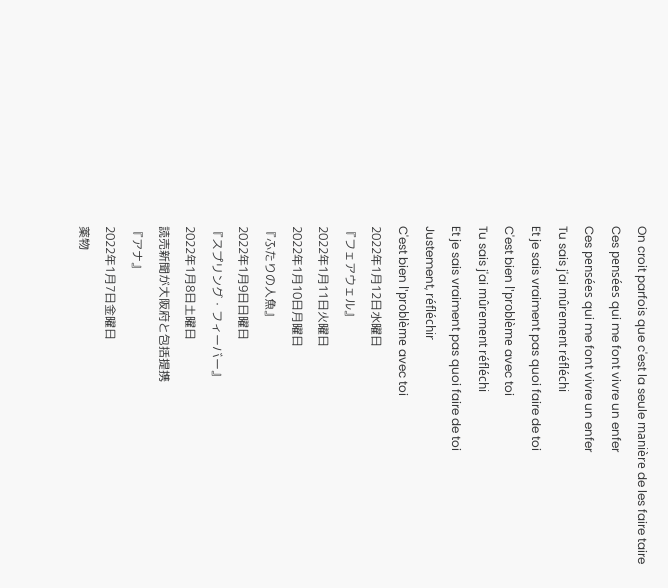On croit parfois que c'est la seule manière de les faire taire
Ces pensées qui me font vivre un enfer
Ces pensées qui me font vivre un enfer
Tu sais j'ai mûrement réfléchi
Et je sais vraiment pas quoi faire de toi
C'est bien l'problème avec toi
Tu sais j'ai mûrement réfléchi
Et je sais vraiment pas quoi faire de toi
Justement, réfléchir
C'est bien l'problème avec toi
2022年1月12日水曜日
『フェアウェル』
2022年1月11日火曜日
2022年1月10日月曜日
『ふたりの人魚』
2022年1月9日日曜日
『スプリング・フィーバー』
2022年1月8日土曜日
読売新聞が大阪府と包括提携
『アナ』
2022年1月7日金曜日
薬物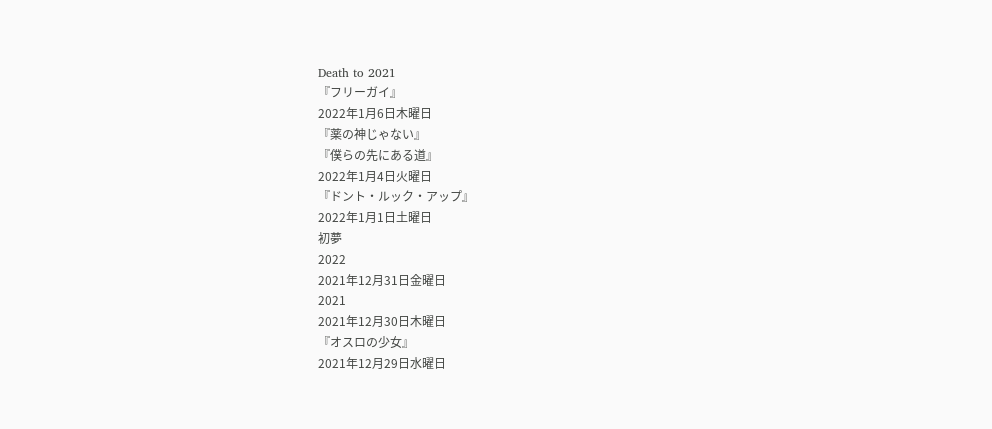Death to 2021
『フリーガイ』
2022年1月6日木曜日
『薬の神じゃない』
『僕らの先にある道』
2022年1月4日火曜日
『ドント・ルック・アップ』
2022年1月1日土曜日
初夢
2022
2021年12月31日金曜日
2021
2021年12月30日木曜日
『オスロの少女』
2021年12月29日水曜日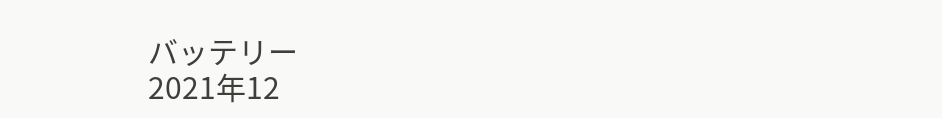バッテリー
2021年12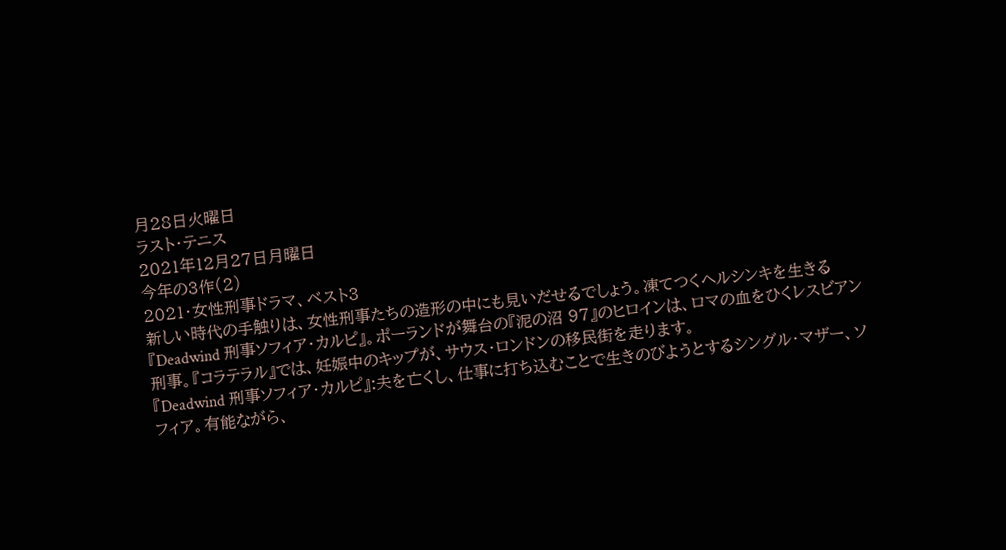月28日火曜日
ラスト・テニス
2021年12月27日月曜日
今年の3作(2)
2021・女性刑事ドラマ、ベスト3
新しい時代の手触りは、女性刑事たちの造形の中にも見いだせるでしょう。凍てつくヘルシンキを生きる『Deadwind 刑事ソフィア・カルピ』。ポーランドが舞台の『泥の沼 97』のヒロインは、ロマの血をひくレスビアン刑事。『コラテラル』では、妊娠中のキップが、サウス・ロンドンの移民街を走ります。
『Deadwind 刑事ソフィア・カルピ』:夫を亡くし、仕事に打ち込むことで生きのびようとするシングル・マザー、ソフィア。有能ながら、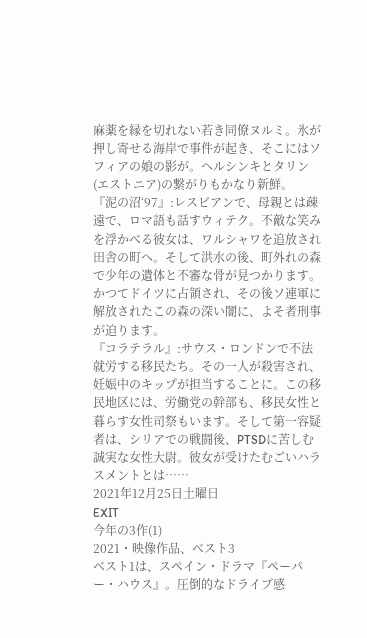麻薬を縁を切れない若き同僚ヌルミ。氷が押し寄せる海岸で事件が起き、そこにはソフィアの娘の影が。ヘルシンキとタリン(エストニア)の繋がりもかなり新鮮。
『泥の沼‘97』:レスビアンで、母親とは疎遠で、ロマ語も話すウィテク。不敵な笑みを浮かべる彼女は、ワルシャワを追放され田舎の町へ。そして洪水の後、町外れの森で少年の遺体と不審な骨が見つかります。かつてドイツに占領され、その後ソ連軍に解放されたこの森の深い闇に、よそ者刑事が迫ります。
『コラテラル』:サウス・ロンドンで不法就労する移民たち。その一人が殺害され、妊娠中のキップが担当することに。この移民地区には、労働党の幹部も、移民女性と暮らす女性司祭もいます。そして第一容疑者は、シリアでの戦闘後、PTSDに苦しむ誠実な女性大尉。彼女が受けたむごいハラスメントとは……
2021年12月25日土曜日
EXIT
今年の3作(1)
2021・映像作品、ベスト3
ベスト1は、スペイン・ドラマ『ペーパー・ハウス』。圧倒的なドライブ感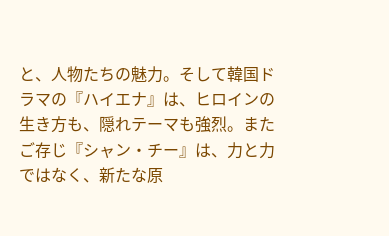と、人物たちの魅力。そして韓国ドラマの『ハイエナ』は、ヒロインの生き方も、隠れテーマも強烈。またご存じ『シャン・チー』は、力と力ではなく、新たな原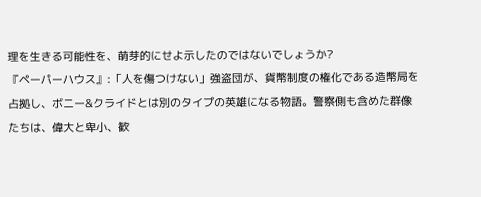理を生きる可能性を、萌芽的にせよ示したのではないでしょうか?
『ペーパーハウス』:「人を傷つけない」強盗団が、貨幣制度の権化である造幣局を占拠し、ボニー&クライドとは別のタイプの英雄になる物語。警察側も含めた群像たちは、偉大と卑小、歓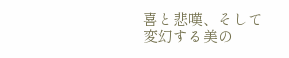喜と悲嘆、そして変幻する美の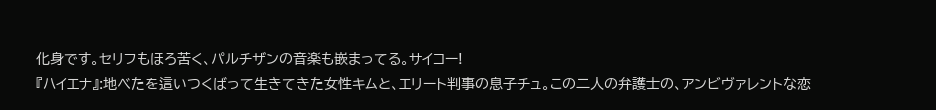化身です。セリフもほろ苦く、パルチザンの音楽も嵌まってる。サイコー!
『ハイエナ』:地べたを這いつくばって生きてきた女性キムと、エリート判事の息子チュ。この二人の弁護士の、アンビヴァレントな恋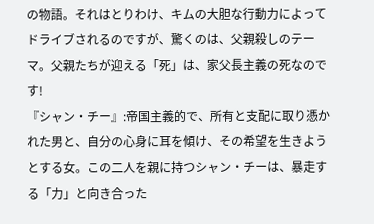の物語。それはとりわけ、キムの大胆な行動力によってドライブされるのですが、驚くのは、父親殺しのテーマ。父親たちが迎える「死」は、家父長主義の死なのです!
『シャン・チー』:帝国主義的で、所有と支配に取り憑かれた男と、自分の心身に耳を傾け、その希望を生きようとする女。この二人を親に持つシャン・チーは、暴走する「力」と向き合った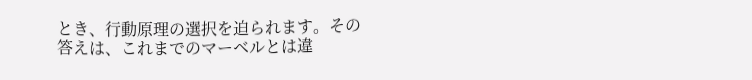とき、行動原理の選択を迫られます。その答えは、これまでのマーベルとは違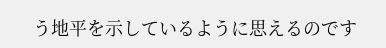う地平を示しているように思えるのです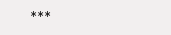***